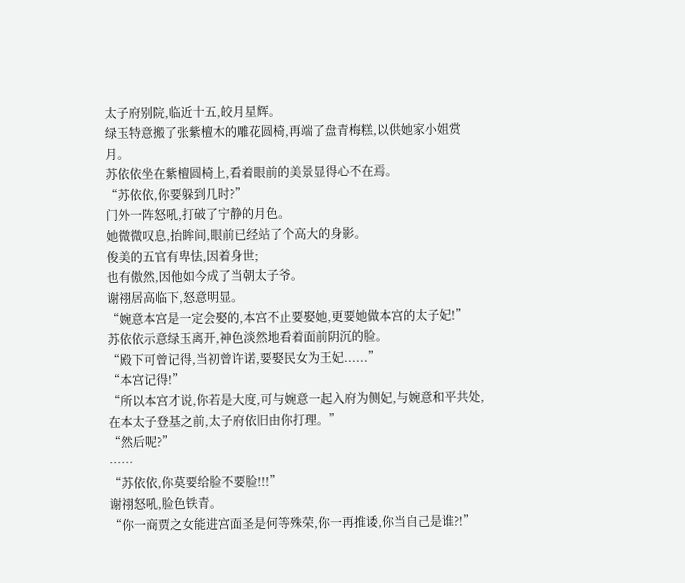太子府别院,临近十五,皎月星辉。
绿玉特意搬了张紫檀木的雕花圆椅,再端了盘青梅糕,以供她家小姐赏月。
苏依依坐在紫檀圆椅上,看着眼前的美景显得心不在焉。
“苏依依,你要躲到几时?”
门外一阵怒吼,打破了宁静的月色。
她微微叹息,抬眸间,眼前已经站了个高大的身影。
俊美的五官有卑怯,因着身世;
也有傲然,因他如今成了当朝太子爷。
谢祤居高临下,怒意明显。
“婉意本宫是一定会娶的,本宫不止要娶她,更要她做本宫的太子妃!”
苏依依示意绿玉离开,神色淡然地看着面前阴沉的脸。
“殿下可曾记得,当初曾许诺,要娶民女为王妃......”
“本宫记得!”
“所以本宫才说,你若是大度,可与婉意一起入府为侧妃,与婉意和平共处,在本太子登基之前,太子府依旧由你打理。”
“然后呢?”
……
“苏依依,你莫要给脸不要脸!!!”
谢祤怒吼,脸色铁青。
“你一商贾之女能进宫面圣是何等殊荣,你一再推诿,你当自己是谁?!”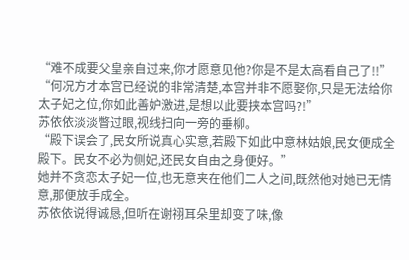“难不成要父皇亲自过来,你才愿意见他?你是不是太高看自己了!!”
“何况方才本宫已经说的非常清楚,本宫并非不愿娶你,只是无法给你太子妃之位,你如此善妒激进,是想以此要挟本宫吗?!”
苏依依淡淡瞥过眼,视线扫向一旁的垂柳。
“殿下误会了,民女所说真心实意,若殿下如此中意林姑娘,民女便成全殿下。民女不必为侧妃,还民女自由之身便好。”
她并不贪恋太子妃一位,也无意夹在他们二人之间,既然他对她已无情意,那便放手成全。
苏依依说得诚恳,但听在谢祤耳朵里却变了味,像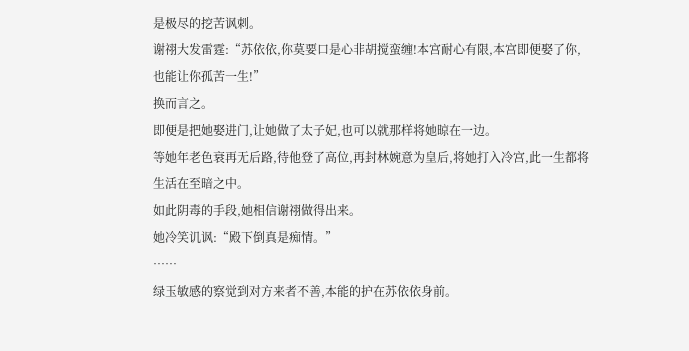是极尽的挖苦讽刺。
谢祤大发雷霆:“苏依依,你莫要口是心非胡搅蛮缠!本宫耐心有限,本宫即便娶了你,也能让你孤苦一生!”
换而言之。
即便是把她娶进门,让她做了太子妃,也可以就那样将她晾在一边。
等她年老色衰再无后路,待他登了高位,再封林婉意为皇后,将她打入冷宫,此一生都将生活在至暗之中。
如此阴毒的手段,她相信谢祤做得出来。
她冷笑讥讽:“殿下倒真是痴情。”
……
绿玉敏感的察觉到对方来者不善,本能的护在苏依依身前。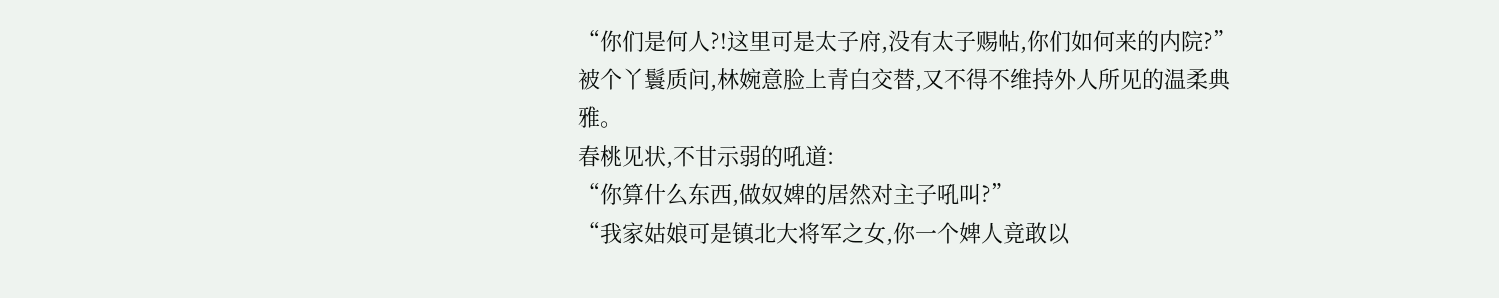“你们是何人?!这里可是太子府,没有太子赐帖,你们如何来的内院?”
被个丫鬟质问,林婉意脸上青白交替,又不得不维持外人所见的温柔典雅。
春桃见状,不甘示弱的吼道:
“你算什么东西,做奴婢的居然对主子吼叫?”
“我家姑娘可是镇北大将军之女,你一个婢人竟敢以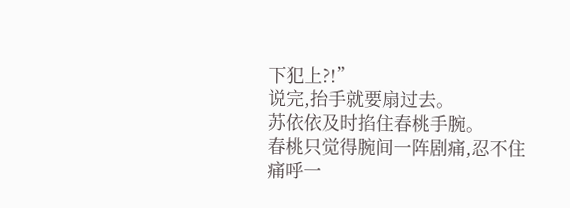下犯上?!”
说完,抬手就要扇过去。
苏依依及时掐住春桃手腕。
春桃只觉得腕间一阵剧痛,忍不住痛呼一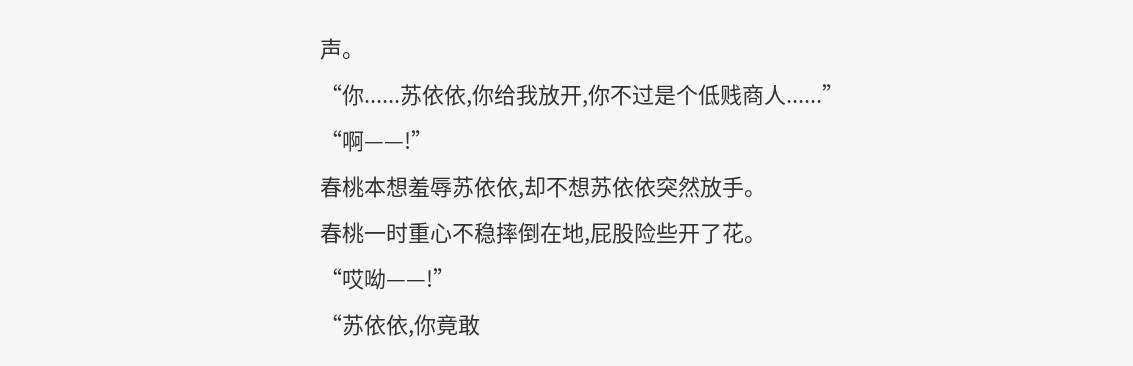声。
“你......苏依依,你给我放开,你不过是个低贱商人......”
“啊——!”
春桃本想羞辱苏依依,却不想苏依依突然放手。
春桃一时重心不稳摔倒在地,屁股险些开了花。
“哎呦——!”
“苏依依,你竟敢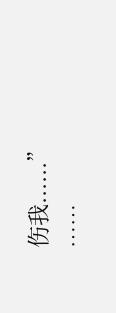伤我......”
……